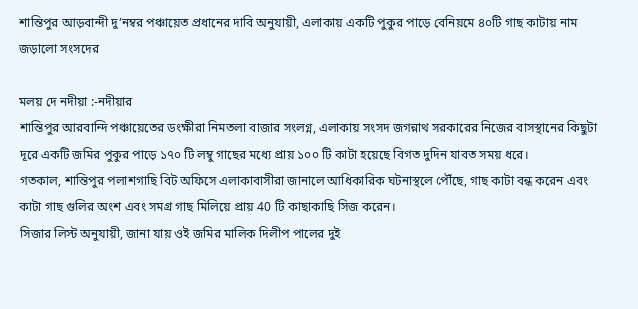শান্তিপুর আড়বান্দী দু’নম্বর পঞ্চায়েত প্রধানের দাবি অনুযায়ী, এলাকায় একটি পুকুর পাড়ে বেনিয়মে ৪০টি গাছ কাটায় নাম জড়ালো সংসদের

মলয় দে নদীয়া :-নদীয়ার
শান্তিপুর আরবান্দি পঞ্চায়েতের ডংক্ষীরা নিমতলা বাজার সংলগ্ন, এলাকায় সংসদ জগন্নাথ সরকারের নিজের বাসস্থানের কিছুটা দূরে একটি জমির পুকুর পাড়ে ১৭০ টি লম্বু গাছের মধ্যে প্রায় ১০০ টি কাটা হয়েছে বিগত দুদিন যাবত সময় ধরে।
গতকাল, শান্তিপুর পলাশগাছি বিট অফিসে এলাকাবাসীরা জানালে আধিকারিক ঘটনাস্থলে পৌঁছে, গাছ কাটা বন্ধ করেন এবং কাটা গাছ গুলির অংশ এবং সমগ্র গাছ মিলিয়ে প্রায় 40 টি কাছাকাছি সিজ করেন।
সিজার লিস্ট অনুযায়ী, জানা যায় ওই জমির মালিক দিলীপ পালের দুই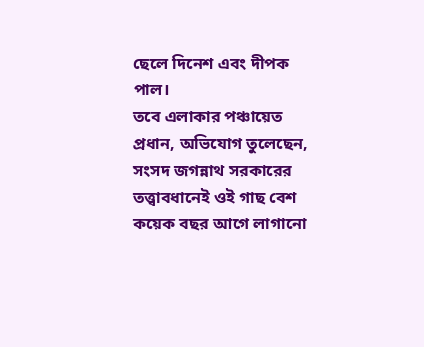ছেলে দিনেশ এবং দীপক পাল।
তবে এলাকার পঞ্চায়েত প্রধান, অভিযোগ তুলেছেন, সংসদ জগন্নাথ সরকারের তত্ত্বাবধানেই ওই গাছ বেশ কয়েক বছর আগে লাগানো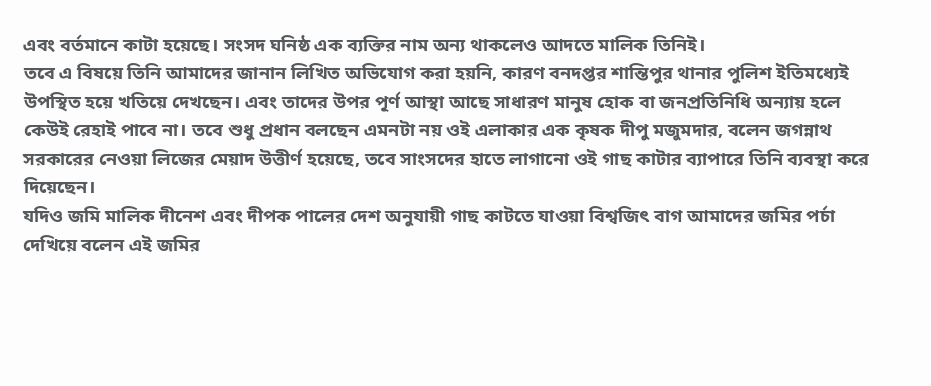এবং বর্তমানে কাটা হয়েছে। সংসদ ঘনিষ্ঠ এক ব্যক্তির নাম অন্য থাকলেও আদতে মালিক তিনিই।
তবে এ বিষয়ে তিনি আমাদের জানান লিখিত অভিযোগ করা হয়নি, কারণ বনদপ্তর শান্তিপুর থানার পুলিশ ইতিমধ্যেই উপস্থিত হয়ে খতিয়ে দেখছেন। এবং তাদের উপর পূর্ণ আস্থা আছে সাধারণ মানুষ হোক বা জনপ্রতিনিধি অন্যায় হলে কেউই রেহাই পাবে না। তবে শুধু প্রধান বলছেন এমনটা নয় ওই এলাকার এক কৃষক দীপু মজুমদার, বলেন জগন্নাথ সরকারের নেওয়া লিজের মেয়াদ উত্তীর্ণ হয়েছে, তবে সাংসদের হাতে লাগানো ওই গাছ কাটার ব্যাপারে তিনি ব্যবস্থা করে দিয়েছেন।
যদিও জমি মালিক দীনেশ এবং দীপক পালের দেশ অনুযায়ী গাছ কাটতে যাওয়া বিশ্বজিৎ বাগ আমাদের জমির পর্চা দেখিয়ে বলেন এই জমির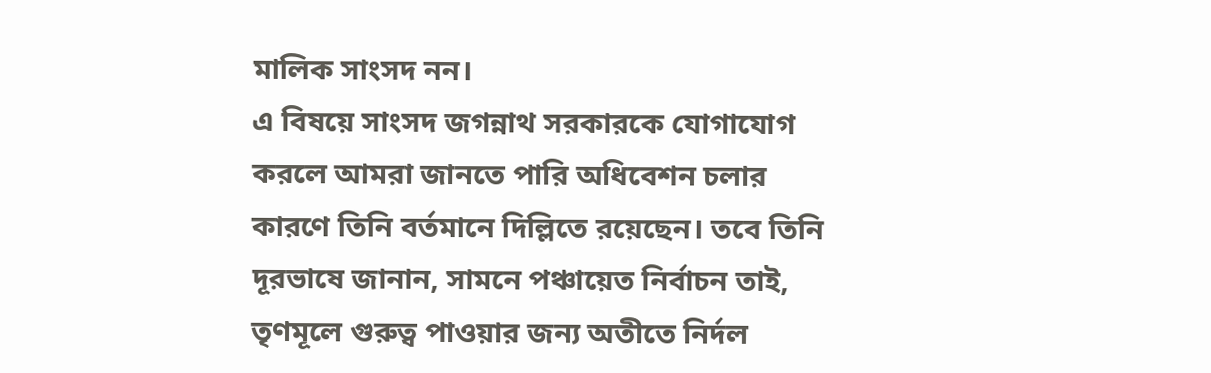মালিক সাংসদ নন।
এ বিষয়ে সাংসদ জগন্নাথ সরকারকে যোগাযোগ করলে আমরা জানতে পারি অধিবেশন চলার কারণে তিনি বর্তমানে দিল্লিতে রয়েছেন। তবে তিনি দূরভাষে জানান, সামনে পঞ্চায়েত নির্বাচন তাই, তৃণমূলে গুরুত্ব পাওয়ার জন্য অতীতে নির্দল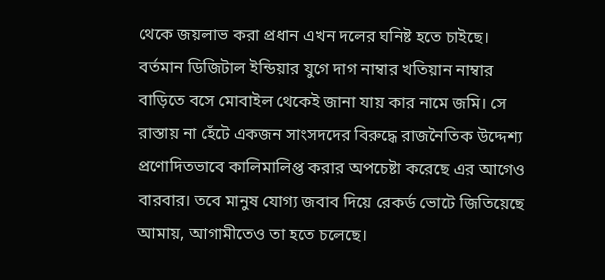থেকে জয়লাভ করা প্রধান এখন দলের ঘনিষ্ট হতে চাইছে। বর্তমান ডিজিটাল ইন্ডিয়ার যুগে দাগ নাম্বার খতিয়ান নাম্বার বাড়িতে বসে মোবাইল থেকেই জানা যায় কার নামে জমি। সে রাস্তায় না হেঁটে একজন সাংসদদের বিরুদ্ধে রাজনৈতিক উদ্দেশ্য প্রণোদিতভাবে কালিমালিপ্ত করার অপচেষ্টা করেছে এর আগেও বারবার। তবে মানুষ যোগ্য জবাব দিয়ে রেকর্ড ভোটে জিতিয়েছে আমায়, আগামীতেও তা হতে চলেছে।